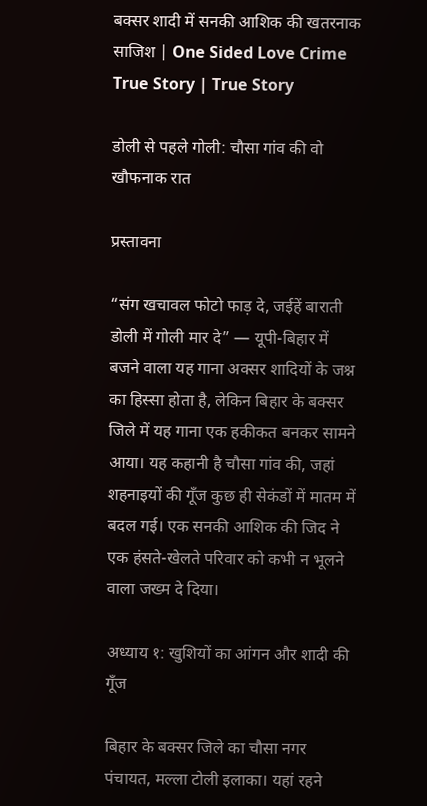बक्सर शादी में सनकी आशिक की खतरनाक साजिश | One Sided Love Crime True Story | True Story

डोली से पहले गोली: चौसा गांव की वो खौफनाक रात

प्रस्तावना

“संग खचावल फोटो फाड़ दे, जईहें बाराती डोली में गोली मार दे” — यूपी-बिहार में बजने वाला यह गाना अक्सर शादियों के जश्न का हिस्सा होता है, लेकिन बिहार के बक्सर जिले में यह गाना एक हकीकत बनकर सामने आया। यह कहानी है चौसा गांव की, जहां शहनाइयों की गूँज कुछ ही सेकंडों में मातम में बदल गई। एक सनकी आशिक की जिद ने एक हंसते-खेलते परिवार को कभी न भूलने वाला जख्म दे दिया।

अध्याय १: खुशियों का आंगन और शादी की गूँज

बिहार के बक्सर जिले का चौसा नगर पंचायत, मल्ला टोली इलाका। यहां रहने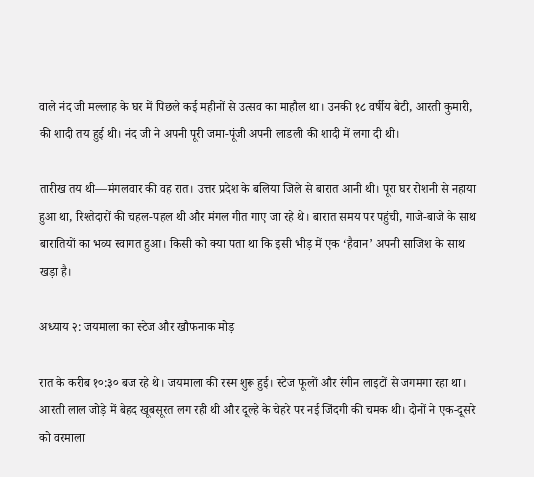वाले नंद जी मल्लाह के घर में पिछले कई महीनों से उत्सव का माहौल था। उनकी १८ वर्षीय बेटी, आरती कुमारी, की शादी तय हुई थी। नंद जी ने अपनी पूरी जमा-पूंजी अपनी लाडली की शादी में लगा दी थी।

तारीख तय थी—मंगलवार की वह रात। उत्तर प्रदेश के बलिया जिले से बारात आनी थी। पूरा घर रोशनी से नहाया हुआ था, रिश्तेदारों की चहल-पहल थी और मंगल गीत गाए जा रहे थे। बारात समय पर पहुंची, गाजे-बाजे के साथ बारातियों का भव्य स्वागत हुआ। किसी को क्या पता था कि इसी भीड़ में एक ‘हैवान’ अपनी साजिश के साथ खड़ा है।

अध्याय २: जयमाला का स्टेज और खौफनाक मोड़

रात के करीब १०:३० बज रहे थे। जयमाला की रस्म शुरू हुई। स्टेज फूलों और रंगीन लाइटों से जगमगा रहा था। आरती लाल जोड़े में बेहद खूबसूरत लग रही थी और दूल्हे के चेहरे पर नई जिंदगी की चमक थी। दोनों ने एक-दूसरे को वरमाला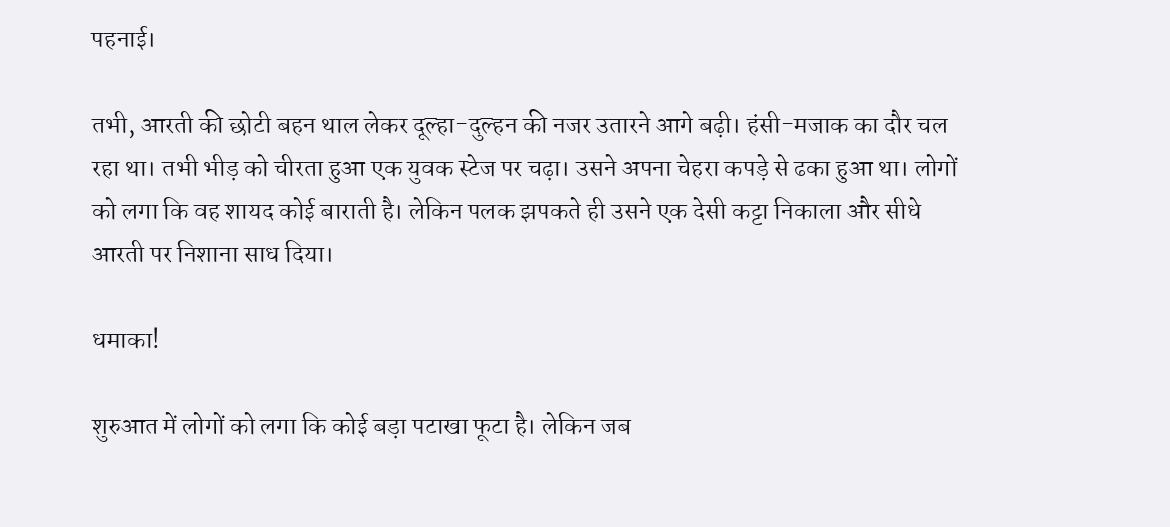पहनाई।

तभी, आरती की छोटी बहन थाल लेकर दूल्हा-दुल्हन की नजर उतारने आगे बढ़ी। हंसी-मजाक का दौर चल रहा था। तभी भीड़ को चीरता हुआ एक युवक स्टेज पर चढ़ा। उसने अपना चेहरा कपड़े से ढका हुआ था। लोगों को लगा कि वह शायद कोई बाराती है। लेकिन पलक झपकते ही उसने एक देसी कट्टा निकाला और सीधे आरती पर निशाना साध दिया।

धमाका!

शुरुआत में लोगों को लगा कि कोई बड़ा पटाखा फूटा है। लेकिन जब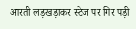आरती लड़खड़ाकर स्टेज पर गिर पड़ी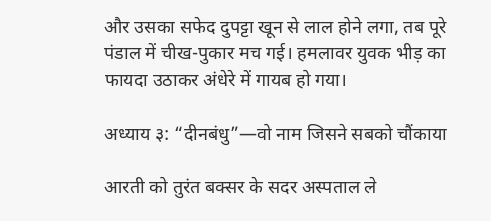और उसका सफेद दुपट्टा खून से लाल होने लगा, तब पूरे पंडाल में चीख-पुकार मच गई। हमलावर युवक भीड़ का फायदा उठाकर अंधेरे में गायब हो गया।

अध्याय ३: “दीनबंधु”—वो नाम जिसने सबको चौंकाया

आरती को तुरंत बक्सर के सदर अस्पताल ले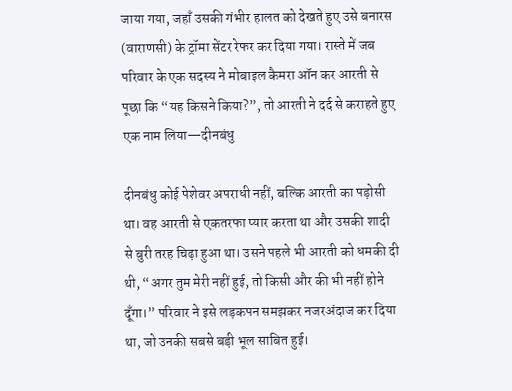जाया गया, जहाँ उसकी गंभीर हालत को देखते हुए उसे बनारस (वाराणसी) के ट्रॉमा सेंटर रेफर कर दिया गया। रास्ते में जब परिवार के एक सदस्य ने मोबाइल कैमरा ऑन कर आरती से पूछा कि “यह किसने किया?”, तो आरती ने दर्द से कराहते हुए एक नाम लिया—दीनबंधु

दीनबंधु कोई पेशेवर अपराधी नहीं, बल्कि आरती का पड़ोसी था। वह आरती से एकतरफा प्यार करता था और उसकी शादी से बुरी तरह चिढ़ा हुआ था। उसने पहले भी आरती को धमकी दी थी, “अगर तुम मेरी नहीं हुई, तो किसी और की भी नहीं होने दूँगा।” परिवार ने इसे लड़कपन समझकर नजरअंदाज कर दिया था, जो उनकी सबसे बड़ी भूल साबित हुई।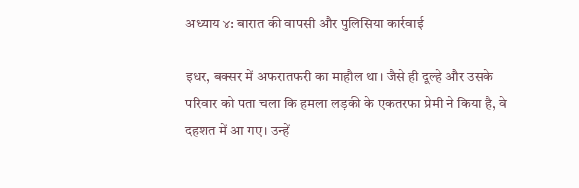अध्याय ४: बारात की वापसी और पुलिसिया कार्रवाई

इधर, बक्सर में अफरातफरी का माहौल था। जैसे ही दूल्हे और उसके परिवार को पता चला कि हमला लड़की के एकतरफा प्रेमी ने किया है, वे दहशत में आ गए। उन्हें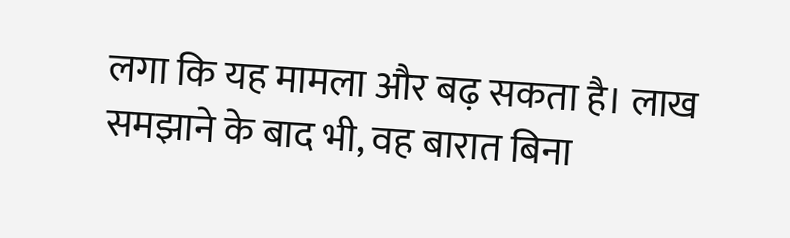लगा कि यह मामला और बढ़ सकता है। लाख समझाने के बाद भी, वह बारात बिना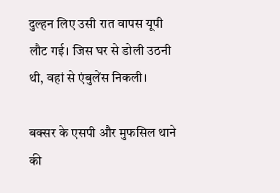दुल्हन लिए उसी रात वापस यूपी लौट गई। जिस घर से डोली उठनी थी, वहां से एंबुलेंस निकली।

बक्सर के एसपी और मुफसिल थाने की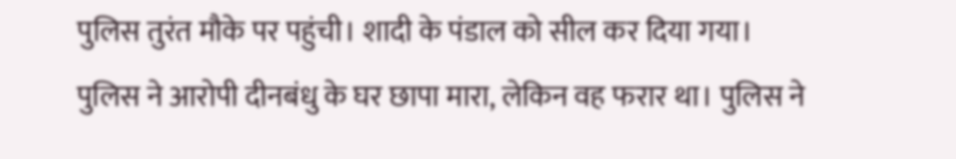पुलिस तुरंत मौके पर पहुंची। शादी के पंडाल को सील कर दिया गया। पुलिस ने आरोपी दीनबंधु के घर छापा मारा, लेकिन वह फरार था। पुलिस ने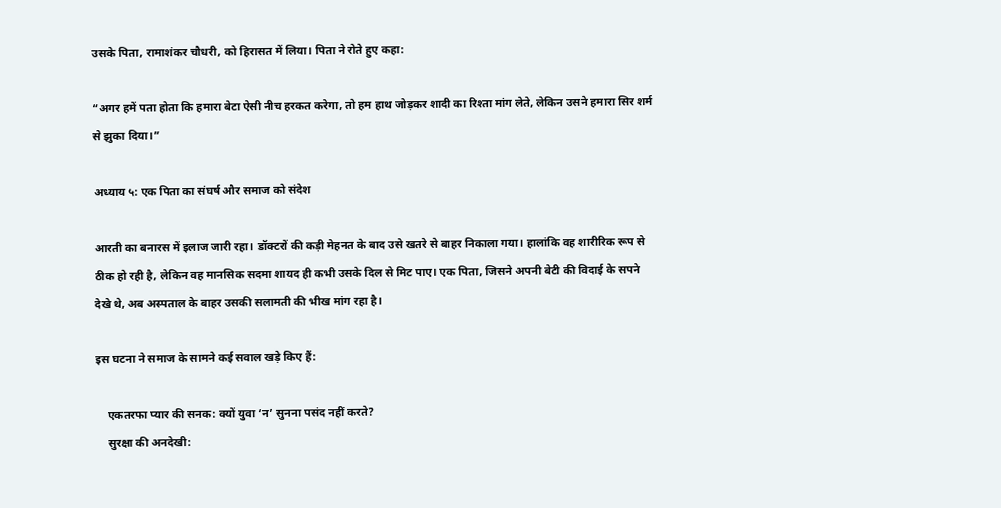उसके पिता, रामाशंकर चौधरी, को हिरासत में लिया। पिता ने रोते हुए कहा:

“अगर हमें पता होता कि हमारा बेटा ऐसी नीच हरकत करेगा, तो हम हाथ जोड़कर शादी का रिश्ता मांग लेते, लेकिन उसने हमारा सिर शर्म से झुका दिया।”

अध्याय ५: एक पिता का संघर्ष और समाज को संदेश

आरती का बनारस में इलाज जारी रहा। डॉक्टरों की कड़ी मेहनत के बाद उसे खतरे से बाहर निकाला गया। हालांकि वह शारीरिक रूप से ठीक हो रही है, लेकिन वह मानसिक सदमा शायद ही कभी उसके दिल से मिट पाए। एक पिता, जिसने अपनी बेटी की विदाई के सपने देखे थे, अब अस्पताल के बाहर उसकी सलामती की भीख मांग रहा है।

इस घटना ने समाज के सामने कई सवाल खड़े किए हैं:

    एकतरफा प्यार की सनक: क्यों युवा ‘न’ सुनना पसंद नहीं करते?
    सुरक्षा की अनदेखी: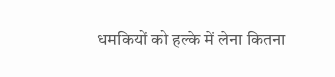धमकियों को हल्के में लेना कितना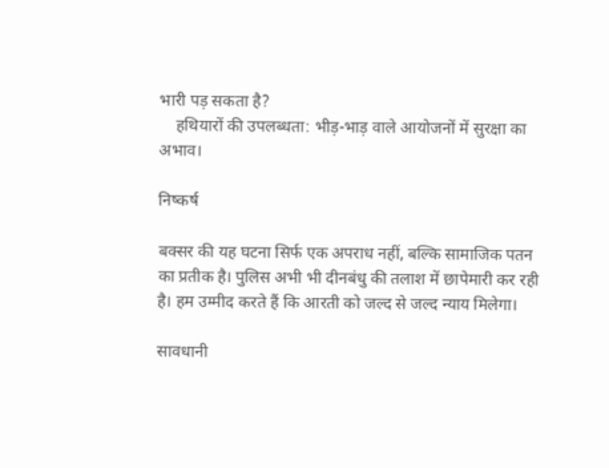भारी पड़ सकता है?
    हथियारों की उपलब्धता: भीड़-भाड़ वाले आयोजनों में सुरक्षा का अभाव।

निष्कर्ष

बक्सर की यह घटना सिर्फ एक अपराध नहीं, बल्कि सामाजिक पतन का प्रतीक है। पुलिस अभी भी दीनबंधु की तलाश में छापेमारी कर रही है। हम उम्मीद करते हैं कि आरती को जल्द से जल्द न्याय मिलेगा।

सावधानी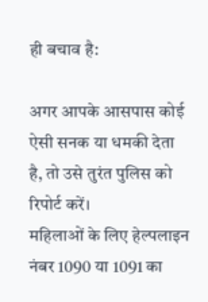ही बचाव है:

अगर आपके आसपास कोई ऐसी सनक या धमकी देता है, तो उसे तुरंत पुलिस को रिपोर्ट करें।
महिलाओं के लिए हेल्पलाइन नंबर 1090 या 1091 का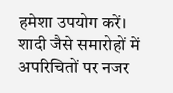हमेशा उपयोग करें।
शादी जैसे समारोहों में अपरिचितों पर नजर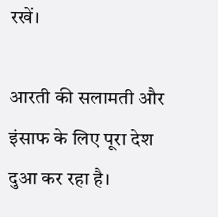रखें।

आरती की सलामती और इंसाफ के लिए पूरा देश दुआ कर रहा है।